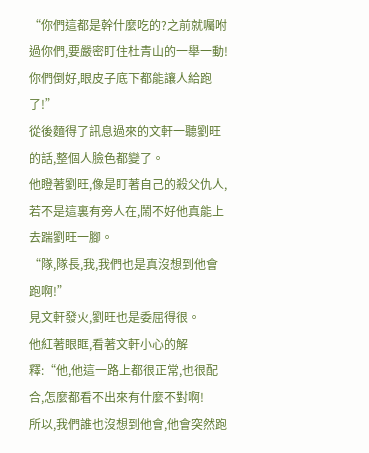“你們這都是幹什麼吃的?之前就囑咐過你們,要嚴密盯住杜青山的一舉一動!
你們倒好,眼皮子底下都能讓人給跑了!”
從後麵得了訊息過來的文軒一聽劉旺的話,整個人臉色都變了。
他瞪著劉旺,像是盯著自己的殺父仇人,若不是這裏有旁人在,鬧不好他真能上去踹劉旺一腳。
“隊,隊長,我,我們也是真沒想到他會跑啊!”
見文軒發火,劉旺也是委屈得很。
他紅著眼眶,看著文軒小心的解釋:“他,他這一路上都很正常,也很配合,怎麼都看不出來有什麼不對啊!
所以,我們誰也沒想到他會,他會突然跑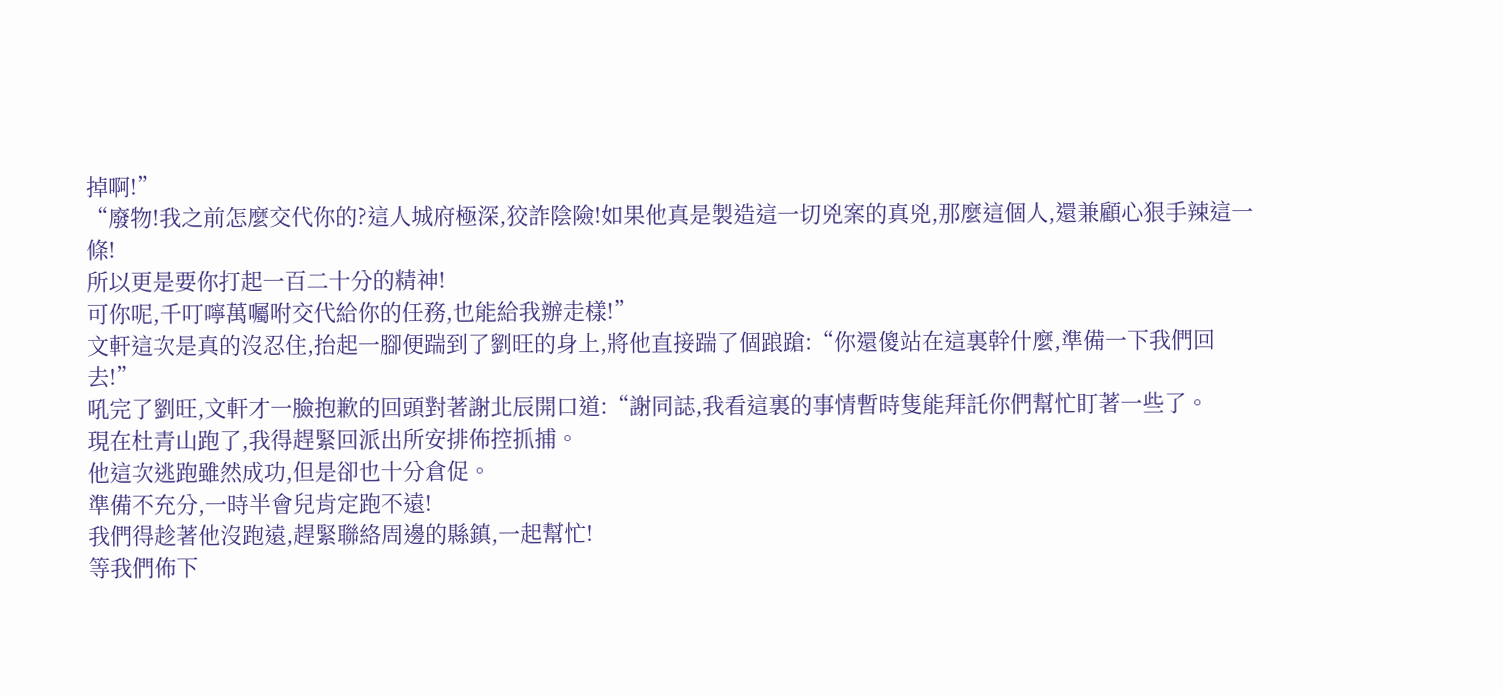掉啊!”
“廢物!我之前怎麼交代你的?這人城府極深,狡詐陰險!如果他真是製造這一切兇案的真兇,那麼這個人,還兼顧心狠手辣這一條!
所以更是要你打起一百二十分的精神!
可你呢,千叮嚀萬囑咐交代給你的任務,也能給我辦走樣!”
文軒這次是真的沒忍住,抬起一腳便踹到了劉旺的身上,將他直接踹了個踉蹌:“你還傻站在這裏幹什麼,準備一下我們回去!”
吼完了劉旺,文軒才一臉抱歉的回頭對著謝北辰開口道:“謝同誌,我看這裏的事情暫時隻能拜託你們幫忙盯著一些了。
現在杜青山跑了,我得趕緊回派出所安排佈控抓捕。
他這次逃跑雖然成功,但是卻也十分倉促。
準備不充分,一時半會兒肯定跑不遠!
我們得趁著他沒跑遠,趕緊聯絡周邊的縣鎮,一起幫忙!
等我們佈下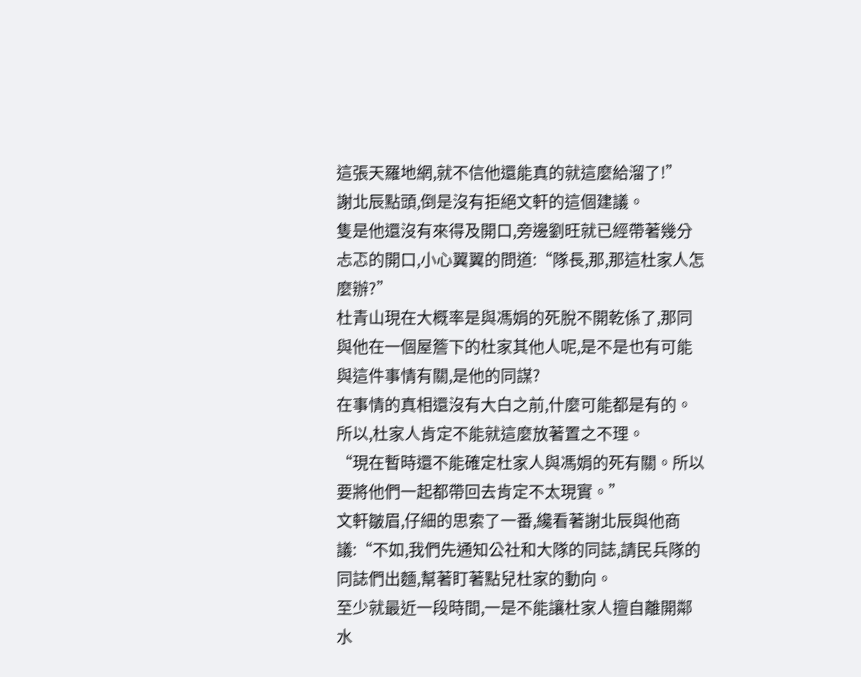這張天羅地網,就不信他還能真的就這麼給溜了!”
謝北辰點頭,倒是沒有拒絕文軒的這個建議。
隻是他還沒有來得及開口,旁邊劉旺就已經帶著幾分忐忑的開口,小心翼翼的問道:“隊長,那,那這杜家人怎麼辦?”
杜青山現在大概率是與馮娟的死脫不開乾係了,那同與他在一個屋簷下的杜家其他人呢,是不是也有可能與這件事情有關,是他的同謀?
在事情的真相還沒有大白之前,什麼可能都是有的。
所以,杜家人肯定不能就這麼放著置之不理。
“現在暫時還不能確定杜家人與馮娟的死有關。所以要將他們一起都帶回去肯定不太現實。”
文軒皺眉,仔細的思索了一番,纔看著謝北辰與他商議:“不如,我們先通知公社和大隊的同誌,請民兵隊的同誌們出麵,幫著盯著點兒杜家的動向。
至少就最近一段時間,一是不能讓杜家人擅自離開鄰水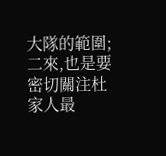大隊的範圍;二來,也是要密切關注杜家人最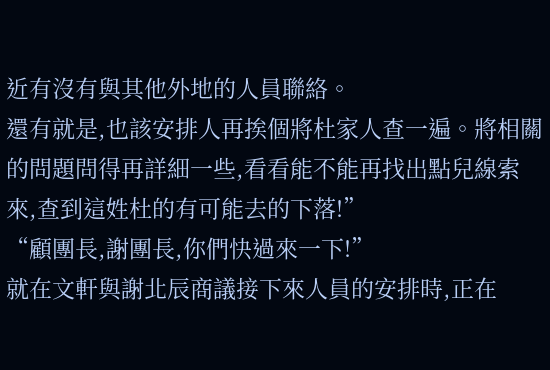近有沒有與其他外地的人員聯絡。
還有就是,也該安排人再挨個將杜家人查一遍。將相關的問題問得再詳細一些,看看能不能再找出點兒線索來,查到這姓杜的有可能去的下落!”
“顧團長,謝團長,你們快過來一下!”
就在文軒與謝北辰商議接下來人員的安排時,正在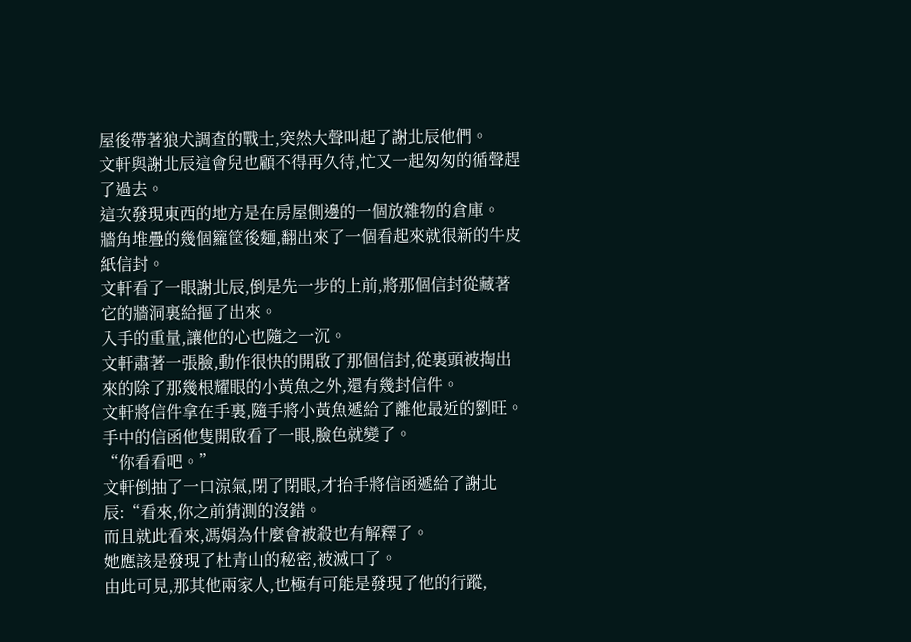屋後帶著狼犬調查的戰士,突然大聲叫起了謝北辰他們。
文軒與謝北辰這會兒也顧不得再久待,忙又一起匆匆的循聲趕了過去。
這次發現東西的地方是在房屋側邊的一個放雜物的倉庫。
牆角堆疊的幾個籮筐後麵,翻出來了一個看起來就很新的牛皮紙信封。
文軒看了一眼謝北辰,倒是先一步的上前,將那個信封從藏著它的牆洞裏給摳了出來。
入手的重量,讓他的心也隨之一沉。
文軒肅著一張臉,動作很快的開啟了那個信封,從裏頭被掏出來的除了那幾根耀眼的小黃魚之外,還有幾封信件。
文軒將信件拿在手裏,隨手將小黃魚遞給了離他最近的劉旺。
手中的信函他隻開啟看了一眼,臉色就變了。
“你看看吧。”
文軒倒抽了一口涼氣,閉了閉眼,才抬手將信函遞給了謝北辰:“看來,你之前猜測的沒錯。
而且就此看來,馮娟為什麼會被殺也有解釋了。
她應該是發現了杜青山的秘密,被滅口了。
由此可見,那其他兩家人,也極有可能是發現了他的行蹤,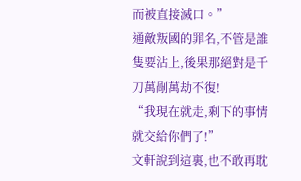而被直接滅口。”
通敵叛國的罪名,不管是誰隻要沾上,後果那絕對是千刀萬剮萬劫不復!
“我現在就走,剩下的事情就交給你們了!”
文軒說到這裏,也不敢再耽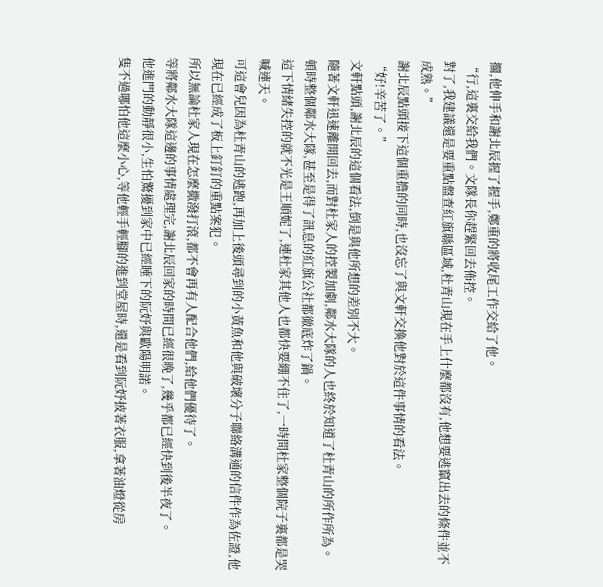擱,他伸手和謝北辰握了握手,鄭重的將收尾工作交給了他。
“行,這裏交給我們。文隊長你趕緊回去佈控。
對了,我建議還是要重點盤查紅旗縣區域,杜青山現在手上什麼都沒有,他想要逃竄出去的條件並不成熟。”
謝北辰點頭接下這個重擔的同時,也沒忘了與文軒交換他對於這件事情的看法。
“好!辛苦了。”
文軒點頭,謝北辰的這個看法,倒是與他所想的差別不大。
隨著文軒迅速離開回去,而對杜家人的控製加劇,鄰水大隊的人也終於知道了杜青山的所作所為。
頓時整個鄰水大隊,甚至是得了訊息的紅旗公社都徹底炸了鍋。
這下情緒失控的就不光是王順妮了,連杜家其他人也都快要綳不住了,一時間杜家整個院子裏都是哭喊連天。
可這會兒因為杜青山的逃跑,再加上後頭尋到的小黃魚和他與破壞分子聯絡溝通的信件作為佐證,他現在已經成了板上釘釘的重點案犯。
所以無論杜家人現在怎麼撒潑打滾,都不會再有人配合他們,給他們優待了。
等將鄰水大隊這邊的事情處理完,謝北辰回家的時間已經很晚了,幾乎都已經快到後半夜了。
他進門的動靜很小,生怕驚擾到家中已經睡下的阮妤與歐陽明諾。
隻不過哪怕他這麼小心,等他輕手輕腳的進到堂屋時,還是看到阮妤披著衣服,拿著油燈從房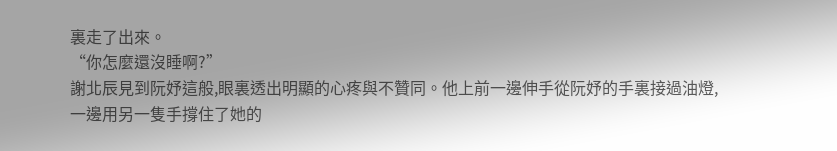裏走了出來。
“你怎麼還沒睡啊?”
謝北辰見到阮妤這般,眼裏透出明顯的心疼與不贊同。他上前一邊伸手從阮妤的手裏接過油燈,一邊用另一隻手撐住了她的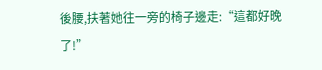後腰,扶著她往一旁的椅子邊走:“這都好晚了!”